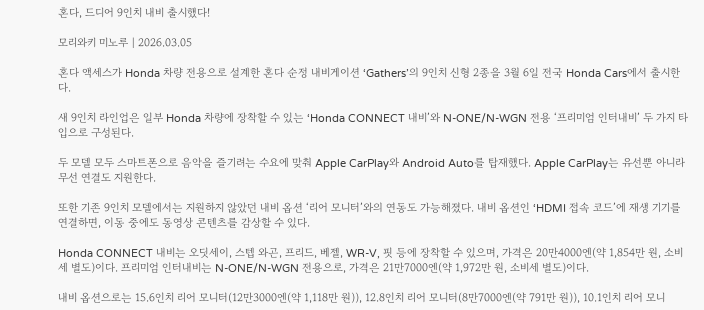혼다, 드디어 9인치 내비 출시했다!

모리와키 미노루 | 2026.03.05

혼다 액세스가 Honda 차량 전용으로 설계한 혼다 순정 내비게이션 ‘Gathers’의 9인치 신형 2종을 3월 6일 전국 Honda Cars에서 출시한다.

새 9인치 라인업은 일부 Honda 차량에 장착할 수 있는 ‘Honda CONNECT 내비’와 N-ONE/N-WGN 전용 ‘프리미엄 인터내비’ 두 가지 타입으로 구성된다.

두 모델 모두 스마트폰으로 음악을 즐기려는 수요에 맞춰 Apple CarPlay와 Android Auto를 탑재했다. Apple CarPlay는 유선뿐 아니라 무선 연결도 지원한다.

또한 기존 9인치 모델에서는 지원하지 않았던 내비 옵션 ‘리어 모니터’와의 연동도 가능해졌다. 내비 옵션인 ‘HDMI 접속 코드’에 재생 기기를 연결하면, 이동 중에도 동영상 콘텐츠를 감상할 수 있다.

Honda CONNECT 내비는 오딧세이, 스텝 와곤, 프리드, 베젤, WR-V, 핏 등에 장착할 수 있으며, 가격은 20만4000엔(약 1,854만 원, 소비세 별도)이다. 프리미엄 인터내비는 N-ONE/N-WGN 전용으로, 가격은 21만7000엔(약 1,972만 원, 소비세 별도)이다.

내비 옵션으로는 15.6인치 리어 모니터(12만3000엔(약 1,118만 원)), 12.8인치 리어 모니터(8만7000엔(약 791만 원)), 10.1인치 리어 모니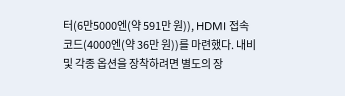터(6만5000엔(약 591만 원)), HDMI 접속 코드(4000엔(약 36만 원))를 마련했다. 내비 및 각종 옵션을 장착하려면 별도의 장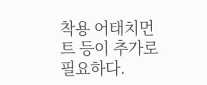착용 어태치먼트 등이 추가로 필요하다.